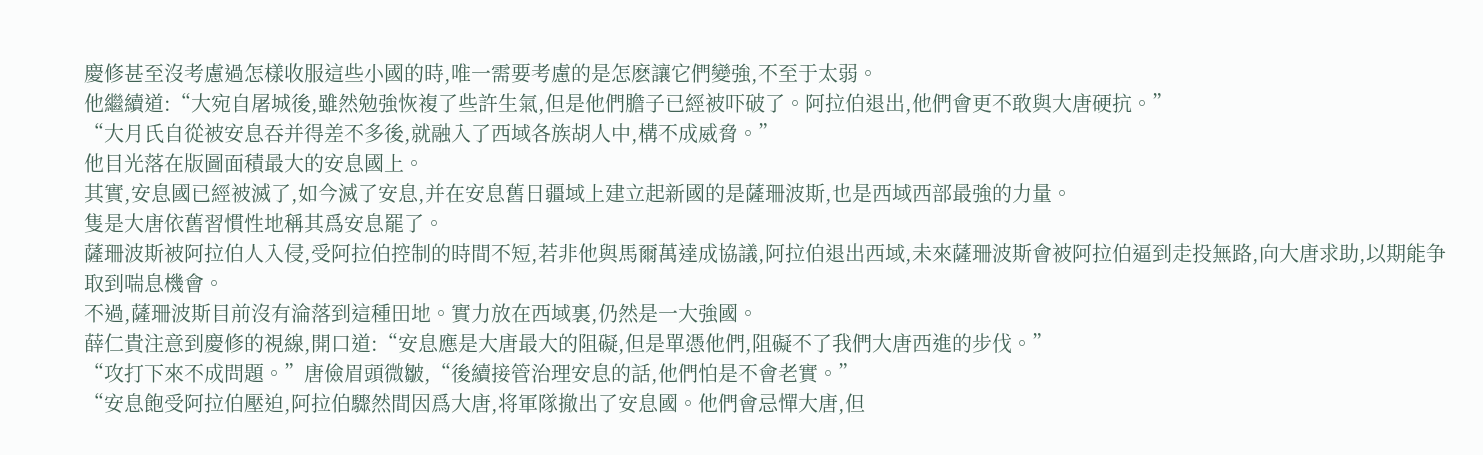慶修甚至沒考慮過怎樣收服這些小國的時,唯一需要考慮的是怎麽讓它們變強,不至于太弱。
他繼續道:“大宛自屠城後,雖然勉強恢複了些許生氣,但是他們膽子已經被吓破了。阿拉伯退出,他們會更不敢與大唐硬抗。”
“大月氏自從被安息吞并得差不多後,就融入了西域各族胡人中,構不成威脅。”
他目光落在版圖面積最大的安息國上。
其實,安息國已經被滅了,如今滅了安息,并在安息舊日疆域上建立起新國的是薩珊波斯,也是西域西部最強的力量。
隻是大唐依舊習慣性地稱其爲安息罷了。
薩珊波斯被阿拉伯人入侵,受阿拉伯控制的時間不短,若非他與馬爾萬達成協議,阿拉伯退出西域,未來薩珊波斯會被阿拉伯逼到走投無路,向大唐求助,以期能争取到喘息機會。
不過,薩珊波斯目前沒有淪落到這種田地。實力放在西域裏,仍然是一大強國。
薛仁貴注意到慶修的視線,開口道:“安息應是大唐最大的阻礙,但是單憑他們,阻礙不了我們大唐西進的步伐。”
“攻打下來不成問題。”唐儉眉頭微皺,“後續接管治理安息的話,他們怕是不會老實。”
“安息飽受阿拉伯壓迫,阿拉伯驟然間因爲大唐,将軍隊撤出了安息國。他們會忌憚大唐,但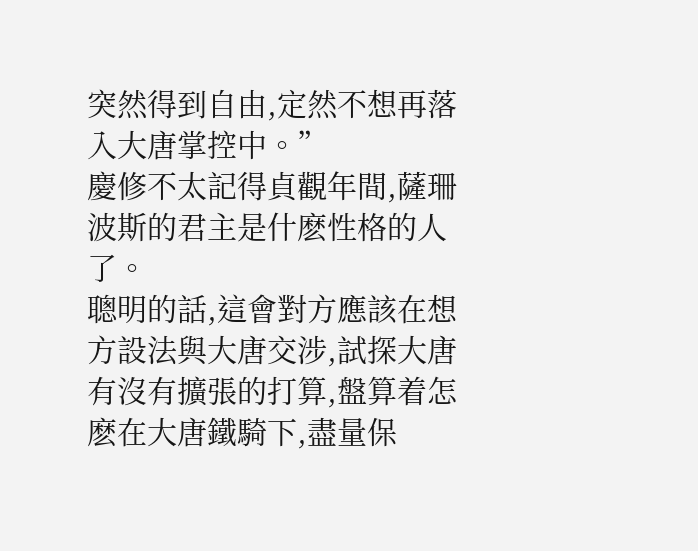突然得到自由,定然不想再落入大唐掌控中。”
慶修不太記得貞觀年間,薩珊波斯的君主是什麽性格的人了。
聰明的話,這會對方應該在想方設法與大唐交涉,試探大唐有沒有擴張的打算,盤算着怎麽在大唐鐵騎下,盡量保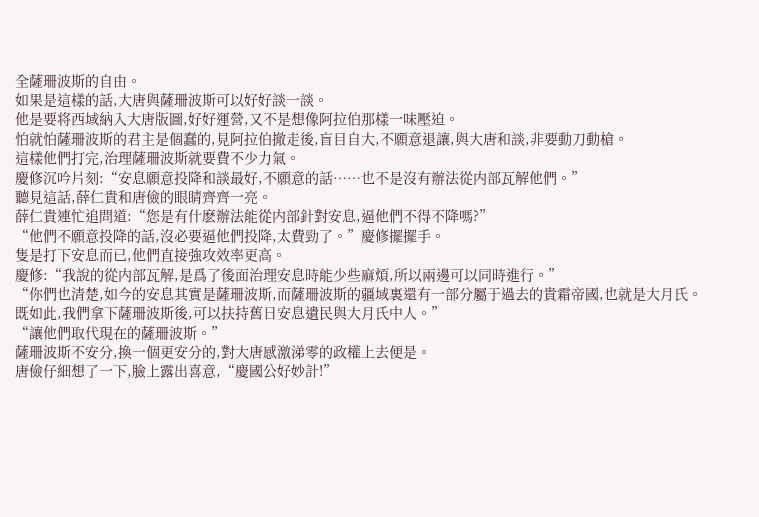全薩珊波斯的自由。
如果是這樣的話,大唐與薩珊波斯可以好好談一談。
他是要将西域納入大唐版圖,好好運營,又不是想像阿拉伯那樣一味壓迫。
怕就怕薩珊波斯的君主是個蠢的,見阿拉伯撤走後,盲目自大,不願意退讓,與大唐和談,非要動刀動槍。
這樣他們打完,治理薩珊波斯就要費不少力氣。
慶修沉吟片刻:“安息願意投降和談最好,不願意的話……也不是沒有辦法從内部瓦解他們。”
聽見這話,薛仁貴和唐儉的眼睛齊齊一亮。
薛仁貴連忙追問道:“您是有什麽辦法能從内部針對安息,逼他們不得不降嗎?”
“他們不願意投降的話,沒必要逼他們投降,太費勁了。”慶修擺擺手。
隻是打下安息而已,他們直接強攻效率更高。
慶修:“我說的從内部瓦解,是爲了後面治理安息時能少些麻煩,所以兩邊可以同時進行。”
“你們也清楚,如今的安息其實是薩珊波斯,而薩珊波斯的疆域裏還有一部分屬于過去的貴霜帝國,也就是大月氏。既如此,我們拿下薩珊波斯後,可以扶持舊日安息遺民與大月氏中人。”
“讓他們取代現在的薩珊波斯。”
薩珊波斯不安分,換一個更安分的,對大唐感激涕零的政權上去便是。
唐儉仔細想了一下,臉上露出喜意,“慶國公好妙計!”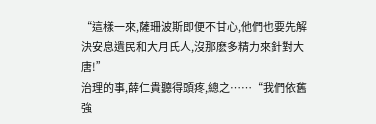“這樣一來,薩珊波斯即便不甘心,他們也要先解決安息遺民和大月氏人,沒那麽多精力來針對大唐!”
治理的事,薛仁貴聽得頭疼,總之……“我們依舊強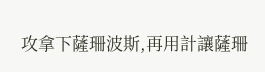攻拿下薩珊波斯,再用計讓薩珊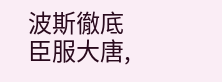波斯徹底臣服大唐,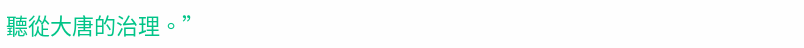聽從大唐的治理。”